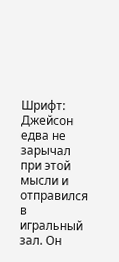Шрифт:
Джейсон едва не зарычал при этой мысли и отправился в игральный зал. Он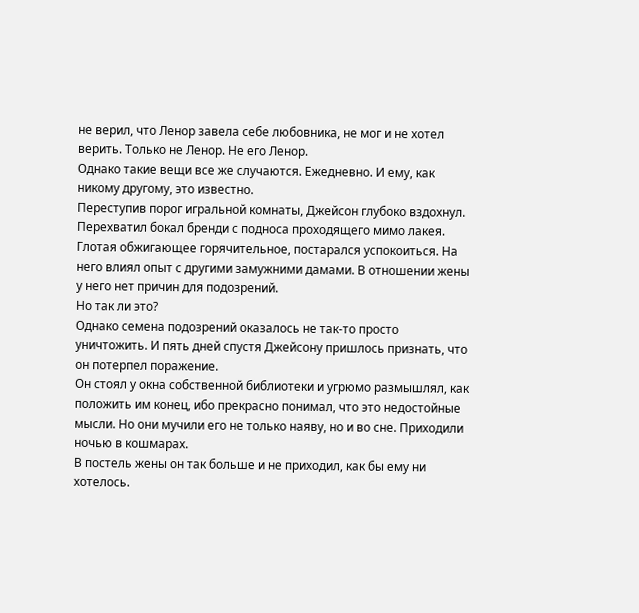не верил, что Ленор завела себе любовника, не мог и не хотел верить. Только не Ленор. Не его Ленор.
Однако такие вещи все же случаются. Ежедневно. И ему, как никому другому, это известно.
Переступив порог игральной комнаты, Джейсон глубоко вздохнул. Перехватил бокал бренди с подноса проходящего мимо лакея. Глотая обжигающее горячительное, постарался успокоиться. На него влиял опыт с другими замужними дамами. В отношении жены у него нет причин для подозрений.
Но так ли это?
Однако семена подозрений оказалось не так-то просто уничтожить. И пять дней спустя Джейсону пришлось признать, что он потерпел поражение.
Он стоял у окна собственной библиотеки и угрюмо размышлял, как положить им конец, ибо прекрасно понимал, что это недостойные мысли. Но они мучили его не только наяву, но и во сне. Приходили ночью в кошмарах.
В постель жены он так больше и не приходил, как бы ему ни хотелось.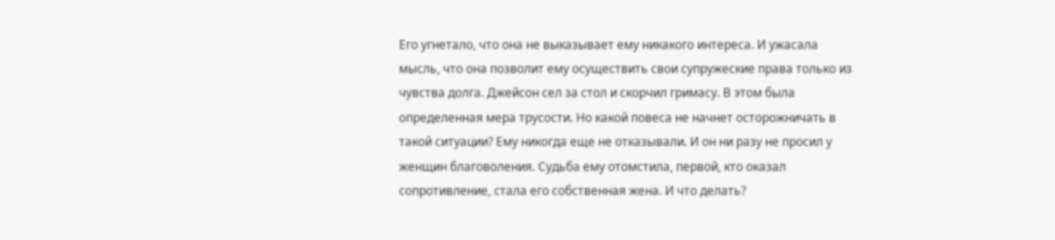Его угнетало, что она не выказывает ему никакого интереса. И ужасала мысль, что она позволит ему осуществить свои супружеские права только из чувства долга. Джейсон сел за стол и скорчил гримасу. В этом была определенная мера трусости. Но какой повеса не начнет осторожничать в такой ситуации? Ему никогда еще не отказывали. И он ни разу не просил у женщин благоволения. Судьба ему отомстила, первой, кто оказал сопротивление, стала его собственная жена. И что делать?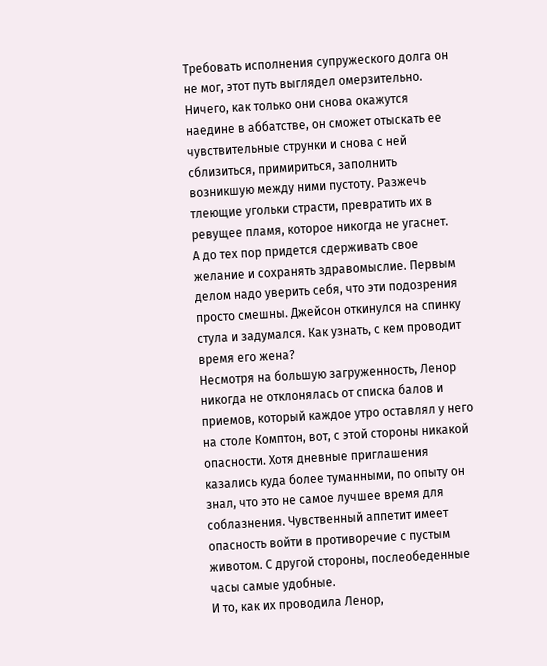Требовать исполнения супружеского долга он не мог, этот путь выглядел омерзительно. Ничего, как только они снова окажутся наедине в аббатстве, он сможет отыскать ее чувствительные струнки и снова с ней сблизиться, примириться, заполнить возникшую между ними пустоту. Разжечь тлеющие угольки страсти, превратить их в ревущее пламя, которое никогда не угаснет.
А до тех пор придется сдерживать свое желание и сохранять здравомыслие. Первым делом надо уверить себя, что эти подозрения просто смешны. Джейсон откинулся на спинку стула и задумался. Как узнать, с кем проводит время его жена?
Несмотря на большую загруженность, Ленор никогда не отклонялась от списка балов и приемов, который каждое утро оставлял у него на столе Комптон, вот, с этой стороны никакой опасности. Хотя дневные приглашения казались куда более туманными, по опыту он знал, что это не самое лучшее время для соблазнения. Чувственный аппетит имеет опасность войти в противоречие с пустым животом. С другой стороны, послеобеденные часы самые удобные.
И то, как их проводила Ленор,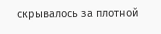скрывалось за плотной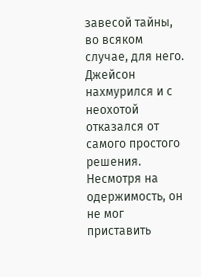завесой тайны, во всяком случае, для него.
Джейсон нахмурился и с неохотой отказался от самого простого решения. Несмотря на одержимость, он не мог приставить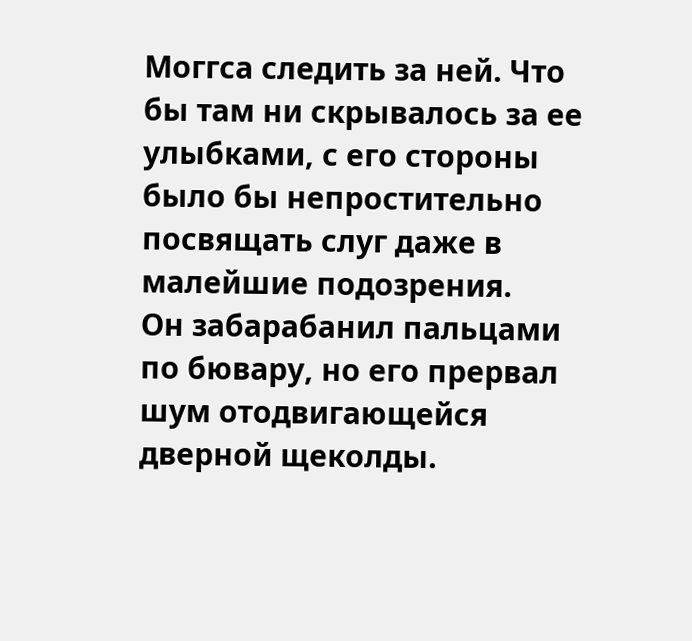Моггса следить за ней. Что бы там ни скрывалось за ее улыбками, с его стороны было бы непростительно посвящать слуг даже в малейшие подозрения.
Он забарабанил пальцами по бювару, но его прервал шум отодвигающейся дверной щеколды.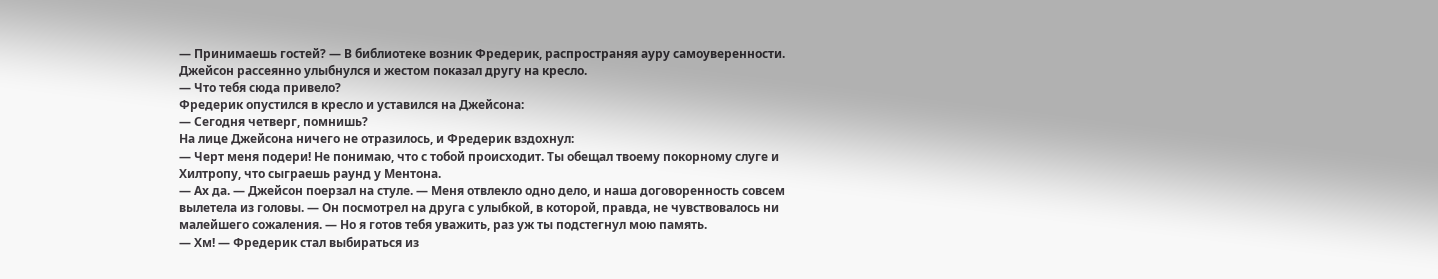— Принимаешь гостей? — В библиотеке возник Фредерик, распространяя ауру самоуверенности.
Джейсон рассеянно улыбнулся и жестом показал другу на кресло.
— Что тебя сюда привело?
Фредерик опустился в кресло и уставился на Джейсона:
— Сегодня четверг, помнишь?
На лице Джейсона ничего не отразилось, и Фредерик вздохнул:
— Черт меня подери! Не понимаю, что с тобой происходит. Ты обещал твоему покорному слуге и Хилтропу, что сыграешь раунд у Ментона.
— Ах да. — Джейсон поерзал на стуле. — Меня отвлекло одно дело, и наша договоренность совсем вылетела из головы. — Он посмотрел на друга с улыбкой, в которой, правда, не чувствовалось ни малейшего сожаления. — Но я готов тебя уважить, раз уж ты подстегнул мою память.
— Хм! — Фредерик стал выбираться из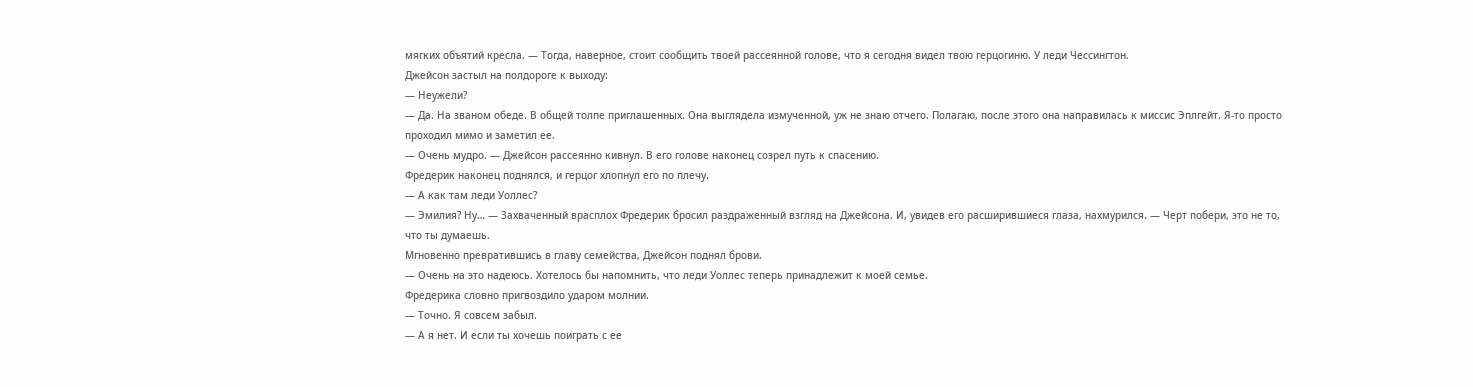мягких объятий кресла. — Тогда, наверное, стоит сообщить твоей рассеянной голове, что я сегодня видел твою герцогиню. У леди Чессингтон.
Джейсон застыл на полдороге к выходу:
— Неужели?
— Да. На званом обеде. В общей толпе приглашенных. Она выглядела измученной, уж не знаю отчего. Полагаю, после этого она направилась к миссис Эплгейт. Я-то просто проходил мимо и заметил ее.
— Очень мудро. — Джейсон рассеянно кивнул. В его голове наконец созрел путь к спасению.
Фредерик наконец поднялся, и герцог хлопнул его по плечу.
— А как там леди Уоллес?
— Эмилия? Ну… — Захваченный врасплох Фредерик бросил раздраженный взгляд на Джейсона. И, увидев его расширившиеся глаза, нахмурился. — Черт побери, это не то, что ты думаешь.
Мгновенно превратившись в главу семейства, Джейсон поднял брови.
— Очень на это надеюсь. Хотелось бы напомнить, что леди Уоллес теперь принадлежит к моей семье.
Фредерика словно пригвоздило ударом молнии.
— Точно. Я совсем забыл.
— А я нет. И если ты хочешь поиграть с ее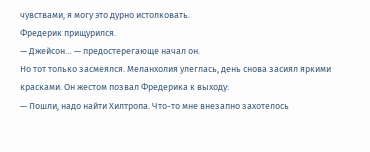чувствами, я могу это дурно истолковать.
Фредерик прищурился.
— Джейсон… — предостерегающе начал он.
Но тот только засмеялся. Меланхолия улеглась, день снова засиял яркими красками. Он жестом позвал Фредерика к выходу:
— Пошли, надо найти Хилтропа. Что-то мне внезапно захотелось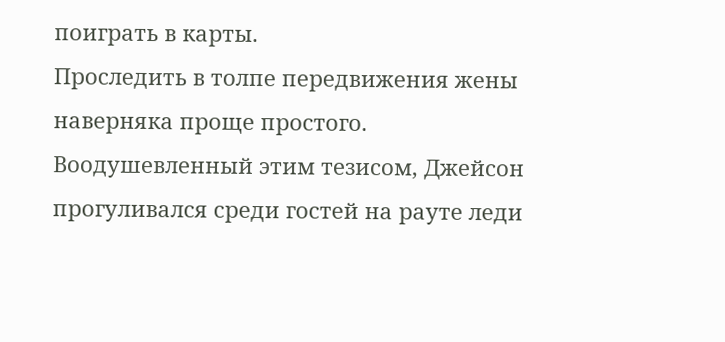поиграть в карты.
Проследить в толпе передвижения жены наверняка проще простого. Воодушевленный этим тезисом, Джейсон прогуливался среди гостей на рауте леди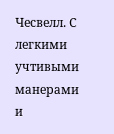Чесвелл. С легкими учтивыми манерами и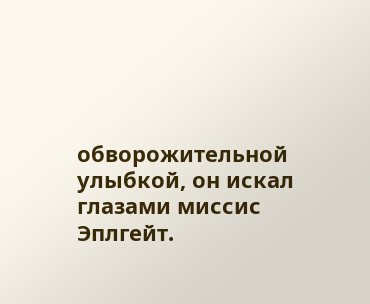обворожительной улыбкой, он искал глазами миссис Эплгейт.